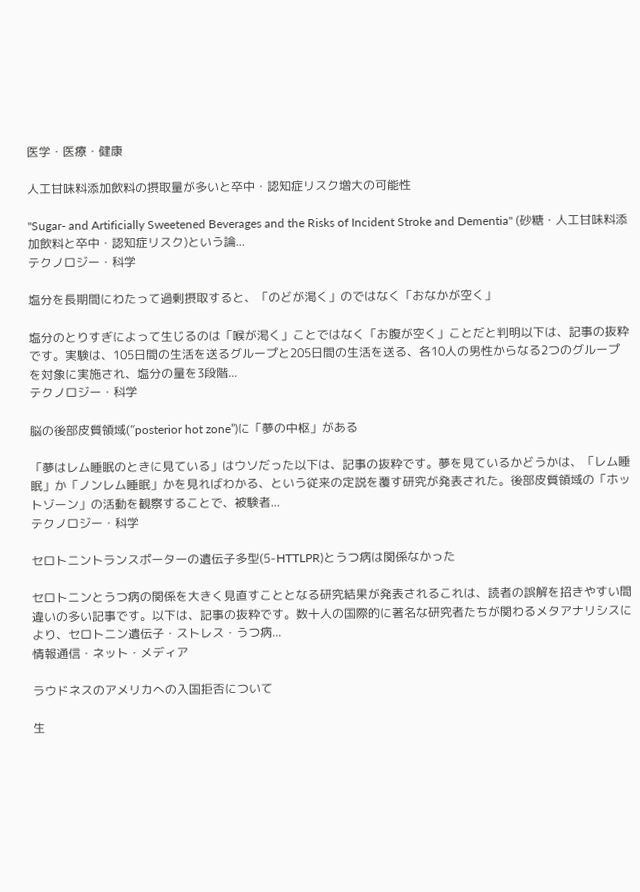医学・医療・健康

人工甘味料添加飲料の摂取量が多いと卒中・認知症リスク増大の可能性

"Sugar- and Artificially Sweetened Beverages and the Risks of Incident Stroke and Dementia" (砂糖・人工甘味料添加飲料と卒中・認知症リスク)という論...
テクノロジー・科学

塩分を長期間にわたって過剰摂取すると、「のどが渇く」のではなく「おなかが空く」

塩分のとりすぎによって生じるのは「喉が渇く」ことではなく「お腹が空く」ことだと判明以下は、記事の抜粋です。実験は、105日間の生活を送るグループと205日間の生活を送る、各10人の男性からなる2つのグループを対象に実施され、塩分の量を3段階...
テクノロジー・科学

脳の後部皮質領域(”posterior hot zone”)に「夢の中枢」がある

「夢はレム睡眠のときに見ている」はウソだった以下は、記事の抜粋です。夢を見ているかどうかは、「レム睡眠」か「ノンレム睡眠」かを見ればわかる、という従来の定説を覆す研究が発表された。後部皮質領域の「ホットゾーン」の活動を観察することで、被験者...
テクノロジー・科学

セロトニントランスポーターの遺伝子多型(5-HTTLPR)とうつ病は関係なかった

セロトニンとうつ病の関係を大きく見直すこととなる研究結果が発表されるこれは、読者の誤解を招きやすい間違いの多い記事です。以下は、記事の抜粋です。数十人の国際的に著名な研究者たちが関わるメタアナリシスにより、セロトニン遺伝子・ストレス・うつ病...
情報通信・ネット・メディア

ラウドネスのアメリカへの入国拒否について

生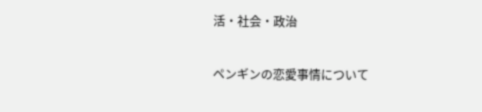活・社会・政治

ペンギンの恋愛事情について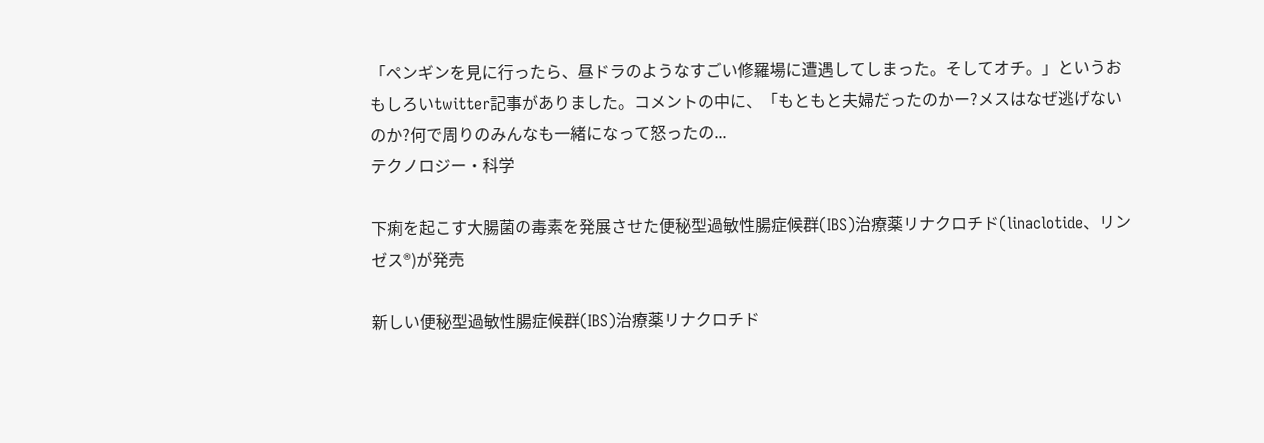「ペンギンを見に行ったら、昼ドラのようなすごい修羅場に遭遇してしまった。そしてオチ。」というおもしろいtwitter記事がありました。コメントの中に、「もともと夫婦だったのかー?メスはなぜ逃げないのか?何で周りのみんなも一緒になって怒ったの...
テクノロジー・科学

下痢を起こす大腸菌の毒素を発展させた便秘型過敏性腸症候群(IBS)治療薬リナクロチド(linaclotide、リンゼス®)が発売

新しい便秘型過敏性腸症候群(IBS)治療薬リナクロチド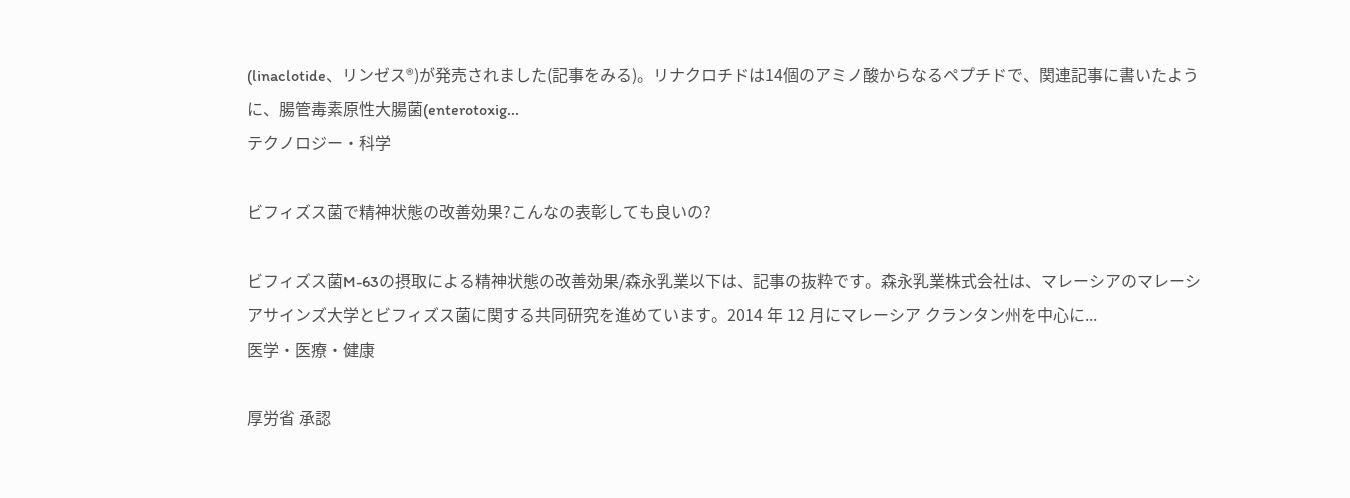(linaclotide、リンゼス®)が発売されました(記事をみる)。リナクロチドは14個のアミノ酸からなるペプチドで、関連記事に書いたように、腸管毒素原性大腸菌(enterotoxig...
テクノロジー・科学

ビフィズス菌で精神状態の改善効果?こんなの表彰しても良いの?

ビフィズス菌M-63の摂取による精神状態の改善効果/森永乳業以下は、記事の抜粋です。森永乳業株式会社は、マレーシアのマレーシアサインズ大学とビフィズス菌に関する共同研究を進めています。2014 年 12 月にマレーシア クランタン州を中心に...
医学・医療・健康

厚労省 承認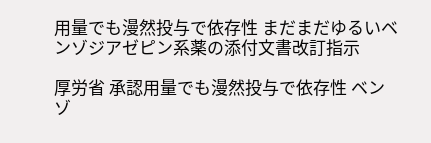用量でも漫然投与で依存性 まだまだゆるいベンゾジアゼピン系薬の添付文書改訂指示

厚労省 承認用量でも漫然投与で依存性 ベンゾ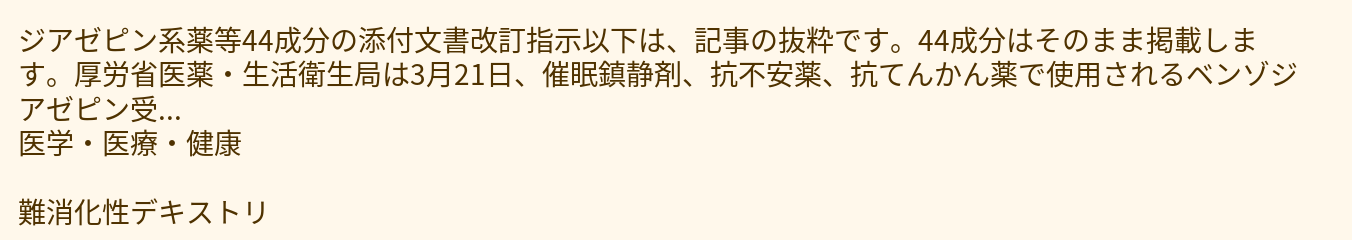ジアゼピン系薬等44成分の添付文書改訂指示以下は、記事の抜粋です。44成分はそのまま掲載します。厚労省医薬・生活衛生局は3月21日、催眠鎮静剤、抗不安薬、抗てんかん薬で使用されるベンゾジアゼピン受...
医学・医療・健康

難消化性デキストリ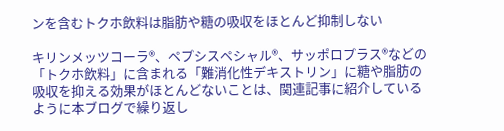ンを含むトクホ飲料は脂肪や糖の吸収をほとんど抑制しない

キリンメッツコーラ®、ペプシスペシャル®、サッポロプラス®などの「トクホ飲料」に含まれる「難消化性デキストリン」に糖や脂肪の吸収を抑える効果がほとんどないことは、関連記事に紹介しているように本ブログで繰り返し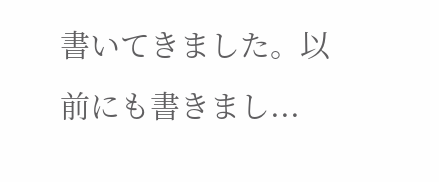書いてきました。以前にも書きまし...